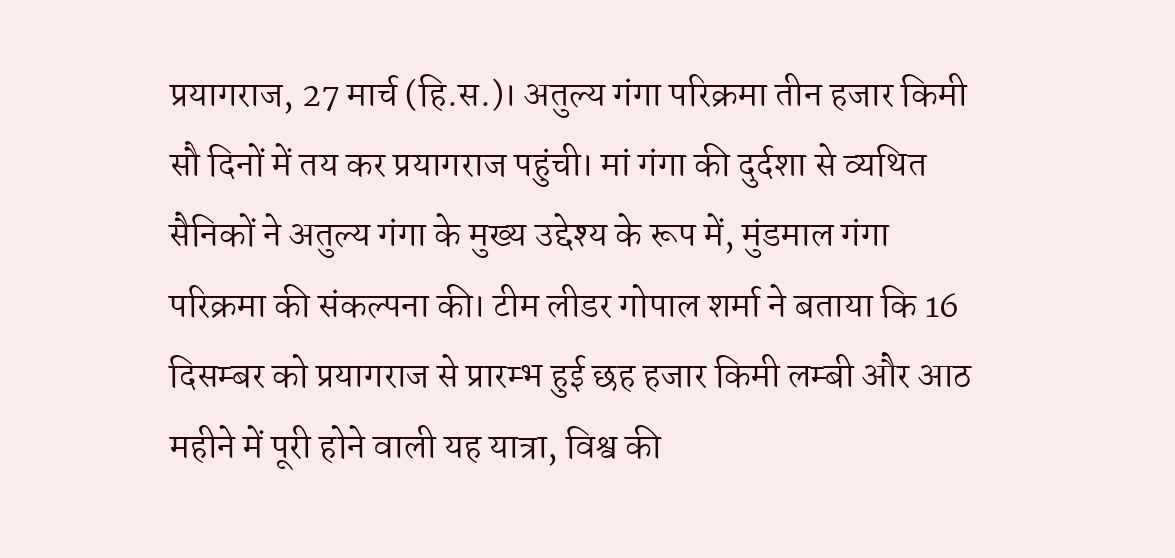प्रयागराज, 27 मार्च (हि.स.)। अतुल्य गंगा परिक्रमा तीन हजार किमी सौ दिनों में तय कर प्रयागराज पहुंची। मां गंगा की दुर्दशा से व्यथित सैनिकों ने अतुल्य गंगा के मुख्य उद्देश्य के रूप में, मुंडमाल गंगा परिक्रमा की संकल्पना की। टीम लीडर गोपाल शर्मा ने बताया कि 16 दिसम्बर को प्रयागराज से प्रारम्भ हुई छह हजार किमी लम्बी और आठ महीने में पूरी होने वाली यह यात्रा, विश्व की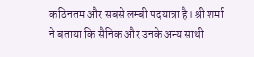कठिनतम और सबसे लम्बी पदयात्रा है। श्री शर्मा ने बताया कि सैनिक और उनके अन्य साथी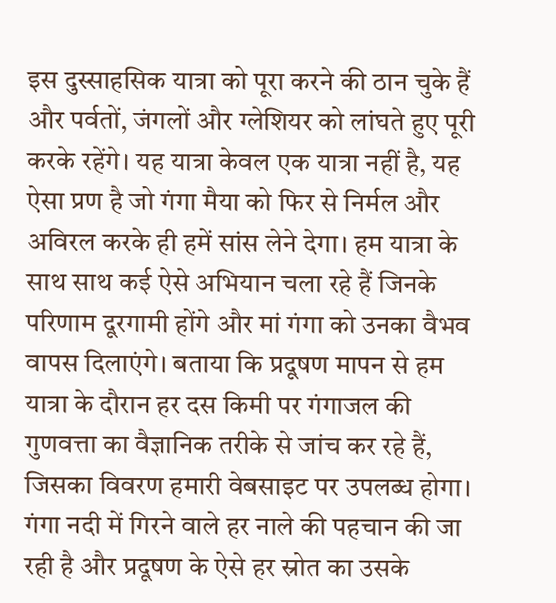इस दुस्साहसिक यात्रा को पूरा करने की ठान चुके हैं और पर्वतों, जंगलों और ग्लेशियर को लांघते हुए पूरी करके रहेंगे। यह यात्रा केवल एक यात्रा नहीं है, यह ऐसा प्रण है जो गंगा मैया को फिर से निर्मल और अविरल करके ही हमें सांस लेने देगा। हम यात्रा के साथ साथ कई ऐसे अभियान चला रहे हैं जिनके परिणाम दूरगामी होंगे और मां गंगा को उनका वैभव वापस दिलाएंगे। बताया कि प्रदूषण मापन से हम यात्रा के दौरान हर दस किमी पर गंगाजल की गुणवत्ता का वैज्ञानिक तरीके से जांच कर रहे हैं, जिसका विवरण हमारी वेबसाइट पर उपलब्ध होगा। गंगा नदी में गिरने वाले हर नाले की पहचान की जा रही है और प्रदूषण के ऐसे हर स्रोत का उसके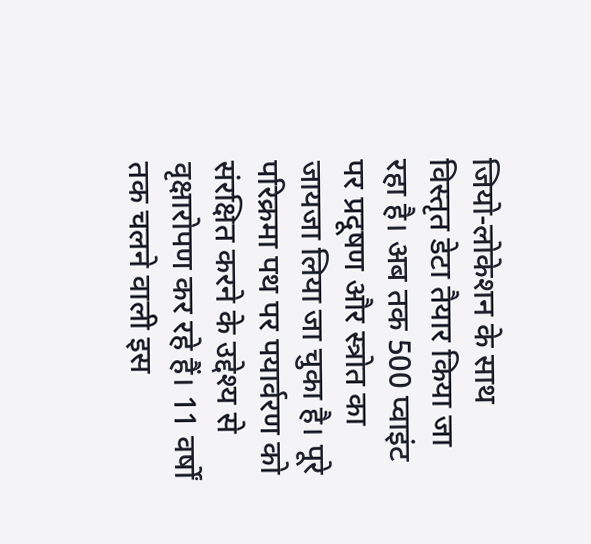जियो-लोकेशन के साथ विस्तृत डेटा तैयार किया जा रहा है। अब तक 500 प्वाइंट पर प्रदूषण और स्त्रोत का जायजा लिया जा चुका है। पूरे परिक्रमा पथ पर पयार्वरण को संरक्षित करने के उद्देश्य से वृक्षारोपण कर रहे हैं। 11 वर्षों तक चलने वाली इस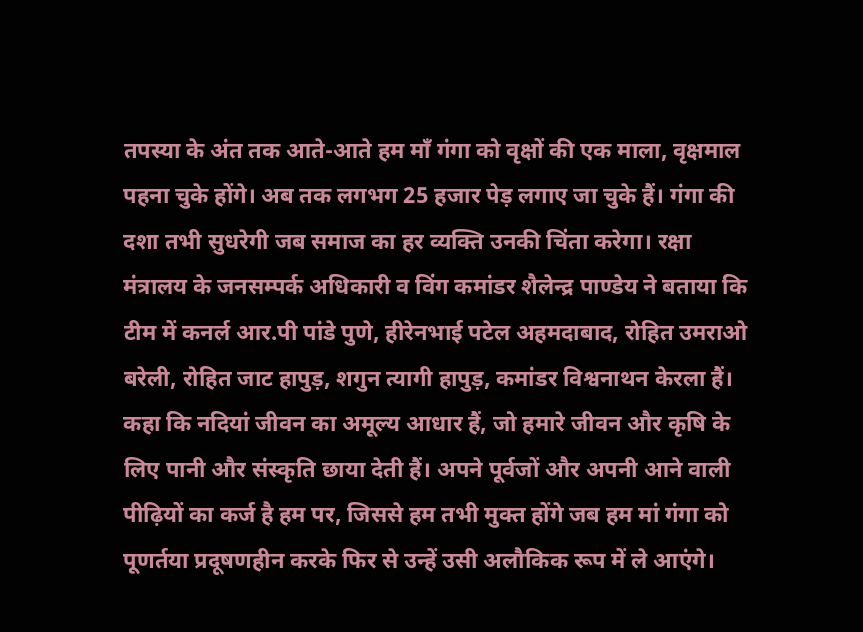तपस्या के अंत तक आते-आते हम माँ गंगा को वृक्षों की एक माला, वृक्षमाल पहना चुके होंगे। अब तक लगभग 25 हजार पेड़ लगाए जा चुके हैं। गंगा की दशा तभी सुधरेगी जब समाज का हर व्यक्ति उनकी चिंता करेगा। रक्षा मंत्रालय के जनसम्पर्क अधिकारी व विंग कमांडर शैलेन्द्र पाण्डेय ने बताया कि टीम में कनर्ल आर.पी पांडे पुणे, हीरेनभाई पटेल अहमदाबाद, रोहित उमराओ बरेली, रोहित जाट हापुड़, शगुन त्यागी हापुड़, कमांडर विश्वनाथन केरला हैं। कहा कि नदियां जीवन का अमूल्य आधार हैं, जो हमारे जीवन और कृषि के लिए पानी और संस्कृति छाया देती हैं। अपने पूर्वजों और अपनी आने वाली पीढ़ियों का कर्ज है हम पर, जिससे हम तभी मुक्त होंगे जब हम मां गंगा को पूणर्तया प्रदूषणहीन करके फिर से उन्हें उसी अलौकिक रूप में ले आएंगे।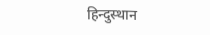हिन्दुस्थान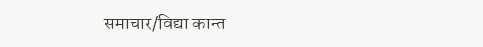समाचार/विद्या कान्त